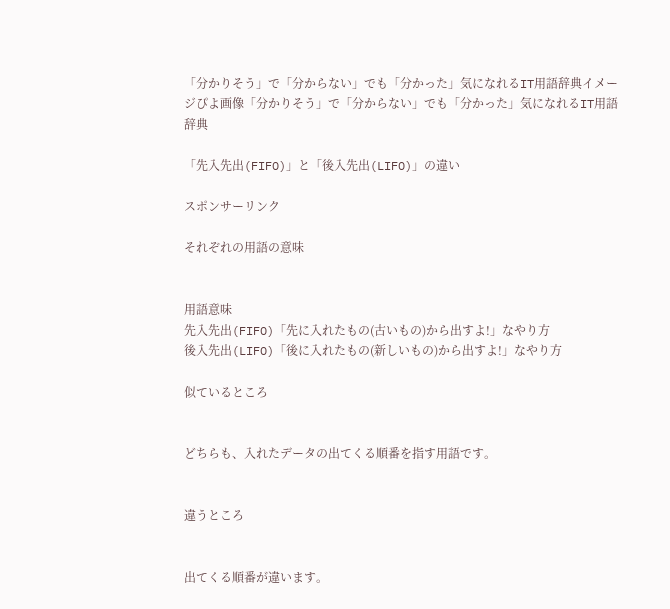「分かりそう」で「分からない」でも「分かった」気になれるIT用語辞典イメージぴよ画像「分かりそう」で「分からない」でも「分かった」気になれるIT用語辞典

「先入先出(FIFO)」と「後入先出(LIFO)」の違い

スポンサーリンク

それぞれの用語の意味


用語意味
先入先出(FIFO)「先に入れたもの(古いもの)から出すよ!」なやり方
後入先出(LIFO)「後に入れたもの(新しいもの)から出すよ!」なやり方

似ているところ


どちらも、入れたデータの出てくる順番を指す用語です。


違うところ


出てくる順番が違います。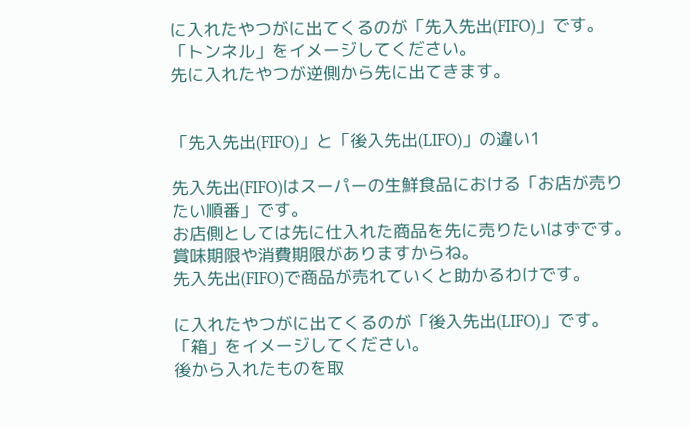に入れたやつがに出てくるのが「先入先出(FIFO)」です。
「トンネル」をイメージしてください。
先に入れたやつが逆側から先に出てきます。


「先入先出(FIFO)」と「後入先出(LIFO)」の違い1

先入先出(FIFO)はスーパーの生鮮食品における「お店が売りたい順番」です。
お店側としては先に仕入れた商品を先に売りたいはずです。
賞味期限や消費期限がありますからね。
先入先出(FIFO)で商品が売れていくと助かるわけです。

に入れたやつがに出てくるのが「後入先出(LIFO)」です。
「箱」をイメージしてください。
後から入れたものを取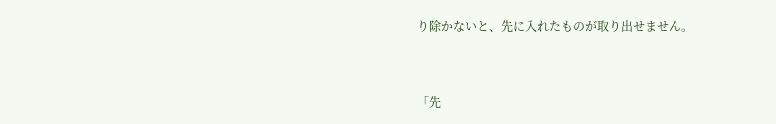り除かないと、先に入れたものが取り出せません。


「先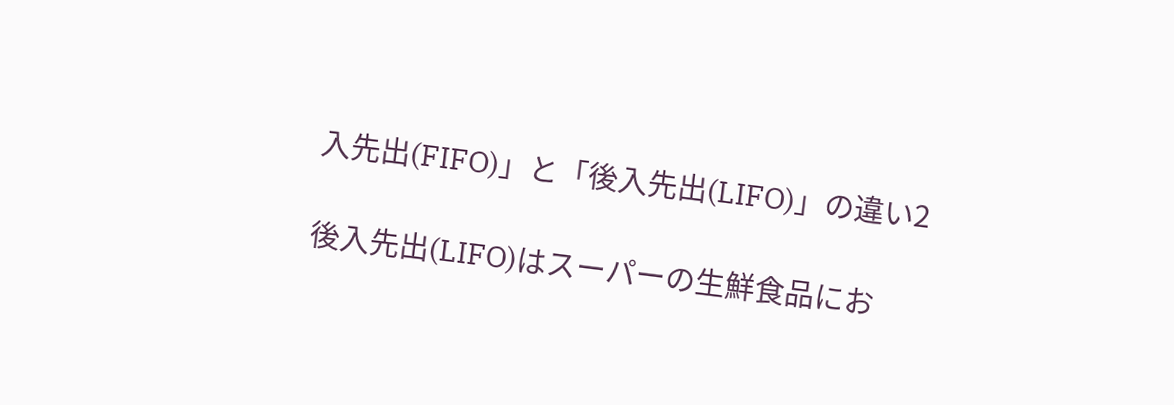入先出(FIFO)」と「後入先出(LIFO)」の違い2

後入先出(LIFO)はスーパーの生鮮食品にお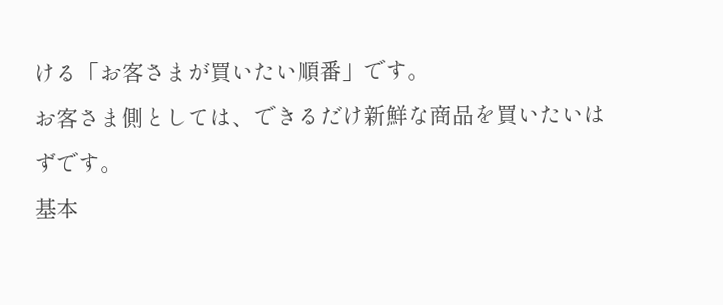ける「お客さまが買いたい順番」です。
お客さま側としては、できるだけ新鮮な商品を買いたいはずです。
基本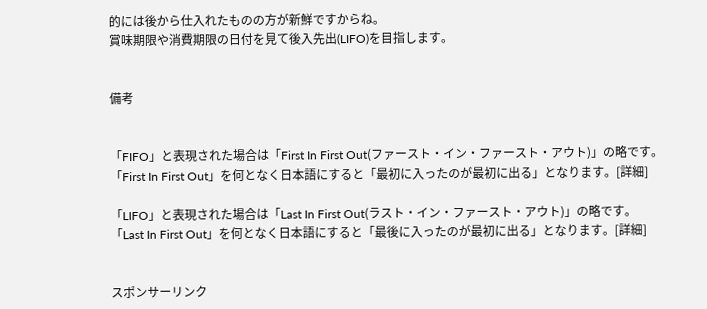的には後から仕入れたものの方が新鮮ですからね。
賞味期限や消費期限の日付を見て後入先出(LIFO)を目指します。


備考


「FIFO」と表現された場合は「First In First Out(ファースト・イン・ファースト・アウト)」の略です。
「First In First Out」を何となく日本語にすると「最初に入ったのが最初に出る」となります。[詳細]

「LIFO」と表現された場合は「Last In First Out(ラスト・イン・ファースト・アウト)」の略です。
「Last In First Out」を何となく日本語にすると「最後に入ったのが最初に出る」となります。[詳細]


スポンサーリンク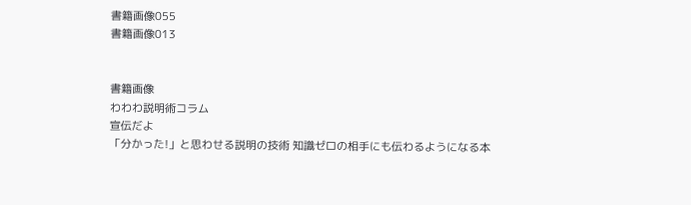書籍画像055
書籍画像013


書籍画像
わわわ説明術コラム
宣伝だよ
「分かった!」と思わせる説明の技術 知識ゼロの相手にも伝わるようになる本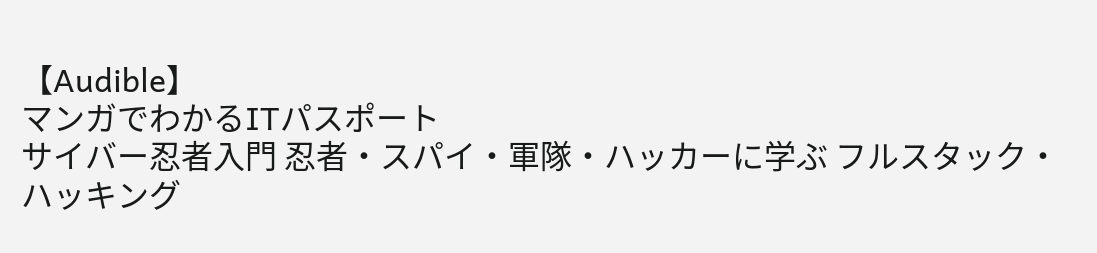【Audible】
マンガでわかるITパスポート
サイバー忍者入門 忍者・スパイ・軍隊・ハッカーに学ぶ フルスタック・ハッキング